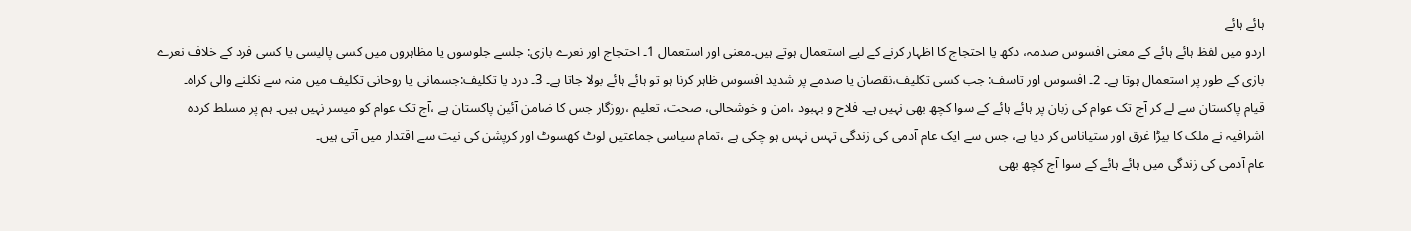ہائے ہائے
اردو میں لفظ ہائے ہائے کے معنی افسوس صدمہ، دکھ یا احتجاج کا اظہار کرنے کے لیے استعمال ہوتے ہیں۔معنی اور استعمال 1۔ احتجاج اور نعرے بازی: جلسے جلوسوں یا مظاہروں میں کسی پالیسی یا کسی فرد کے خلاف نعرے بازی کے طور پر استعمال ہوتا ہے۔ 2۔ افسوس اور تاسف: جب کسی تکلیف،نقصان یا صدمے پر شدید افسوس ظاہر کرنا ہو تو ہائے ہائے بولا جاتا ہے۔ 3۔ درد یا تکلیف:جسمانی یا روحانی تکلیف میں منہ سے نکلنے والی کراہ۔
قیام پاکستان سے لے کر آج تک عوام کی زبان پر ہائے ہائے کے سوا کچھ بھی نہیں ہے۔ فلاح و بہبود ،امن و خوشحالی، صحت، تعلیم ،روزگار جس کا ضامن آئین پاکستان ہے ،آج تک عوام کو میسر نہیں ہیں۔ ہم پر مسلط کردہ اشرافیہ نے ملک کا بیڑا غرق اور ستیاناس کر دیا ہے، جس سے ایک عام آدمی کی زندگی تہس نہس ہو چکی ہے ،تمام سیاسی جماعتیں لوٹ کھسوٹ اور کرپشن کی نیت سے اقتدار میں آتی ہیں۔
عام آدمی کی زندگی میں ہائے ہائے کے سوا آج کچھ بھی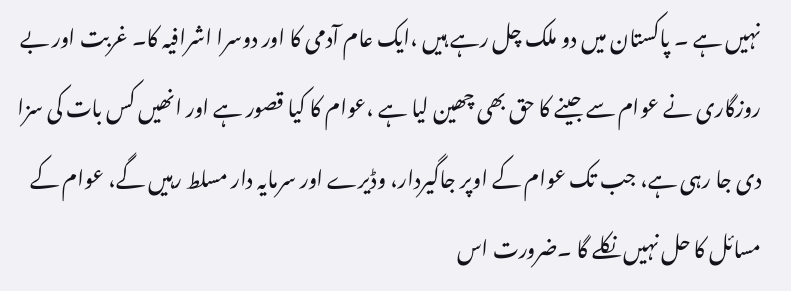نہیں ہے ۔ پاکستان میں دو ملک چل رہے ہیں ،ایک عام آدمی کا اور دوسرا اشرافیہ کا۔ غربت اور بے روزگاری نے عوام سے جینے کا حق بھی چھین لیا ہے ،عوام کا کیا قصور ہے اور انھیں کس بات کی سزا دی جا رہی ہے، جب تک عوام کے اوپر جاگیردار، وڈیرے اور سرمایہ دار مسلط رہیں گے، عوام کے مسائل کا حل نہیں نکلے گا ۔ضرورت اس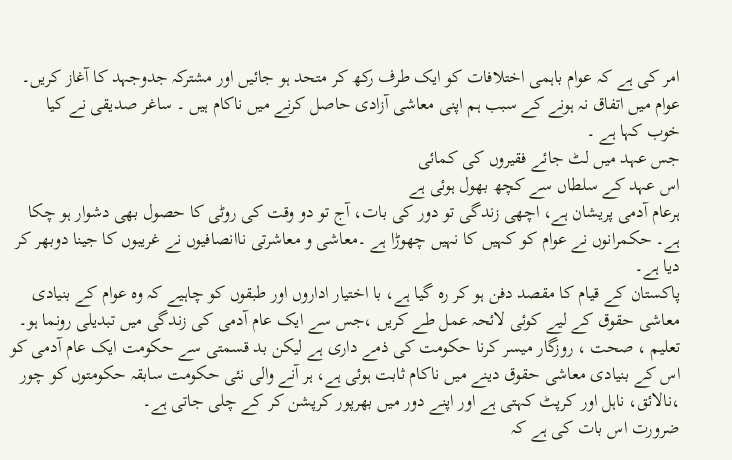امر کی ہے کہ عوام باہمی اختلافات کو ایک طرف رکھ کر متحد ہو جائیں اور مشترکہ جدوجہد کا آغاز کریں۔ عوام میں اتفاق نہ ہونے کے سبب ہم اپنی معاشی آزادی حاصل کرنے میں ناکام ہیں ۔ ساغر صدیقی نے کیا خوب کہا ہے ۔
جس عہد میں لٹ جائے فقیروں کی کمائی
اس عہد کے سلطاں سے کچھ بھول ہوئی ہے
ہرعام آدمی پریشان ہے، اچھی زندگی تو دور کی بات، آج تو دو وقت کی روٹی کا حصول بھی دشوار ہو چکا ہے۔ حکمرانوں نے عوام کو کہیں کا نہیں چھوڑا ہے ۔معاشی و معاشرتی ناانصافیوں نے غریبوں کا جینا دوبھر کر دیا ہے۔
پاکستان کے قیام کا مقصد دفن ہو کر رہ گیا ہے، با اختیار اداروں اور طبقوں کو چاہیے کہ وہ عوام کے بنیادی معاشی حقوق کے لیے کوئی لائحہ عمل طے کریں ،جس سے ایک عام آدمی کی زندگی میں تبدیلی رونما ہو۔ تعلیم ، صحت ، روزگار میسر کرنا حکومت کی ذمے داری ہے لیکن بد قسمتی سے حکومت ایک عام آدمی کو اس کے بنیادی معاشی حقوق دینے میں ناکام ثابت ہوئی ہے، ہر آنے والی نئی حکومت سابقہ حکومتوں کو چور ،نالائق، ناہل اور کرپٹ کہتی ہے اور اپنے دور میں بھرپور کرپشن کر کے چلی جاتی ہے۔
ضرورت اس بات کی ہے کہ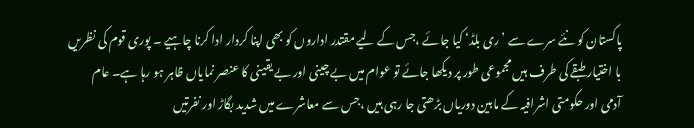پاکستان کو نئے سرے سے ’ری بلڈ‘ کیا جائے ،جس کے لیے مقتدر اداروں کو بھی اپنا کردار ادا کرنا چاہیے ۔ پوری قوم کی نظریں با اختیار طبقے کی طرف ہیں مجموعی طور پر دیکھا جائے تو عوام میں بے چینی اور بے یقینی کا عنصر نمایاں ظاہر ہو رہا ہے۔ عام آدمی اور حکومتی اشرافیہ کے مابین دوریاں بڑھتی جا رہی ہیں ،جس سے معاشرے میں شدید بگاڑ اور نفرتیں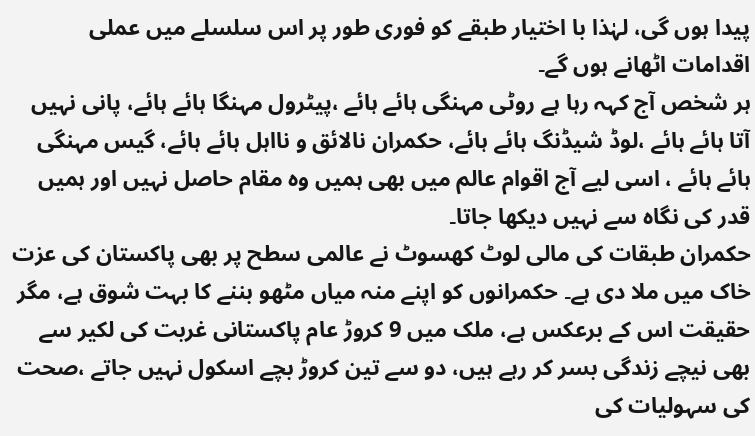پیدا ہوں گی، لہٰذا با اختیار طبقے کو فوری طور پر اس سلسلے میں عملی اقدامات اٹھانے ہوں گے۔
ہر شخص آج کہہ رہا ہے روٹی مہنگی ہائے ہائے ،پیٹرول مہنگا ہائے ہائے، پانی نہیں آتا ہائے ہائے ،لوڈ شیڈنگ ہائے ہائے، حکمران نالائق و نااہل ہائے ہائے، گیس مہنگی ہائے ہائے ، اسی لیے آج اقوام عالم میں بھی ہمیں وہ مقام حاصل نہیں اور ہمیں قدر کی نگاہ سے نہیں دیکھا جاتا۔
حکمران طبقات کی مالی لوٹ کھسوٹ نے عالمی سطح پر بھی پاکستان کی عزت خاک میں ملا دی ہے۔ حکمرانوں کو اپنے منہ میاں مٹھو بننے کا بہت شوق ہے، مگر حقیقت اس کے برعکس ہے، ملک میں 9 کروڑ عام پاکستانی غربت کی لکیر سے بھی نیچے زندگی بسر کر رہے ہیں، دو سے تین کروڑ بچے اسکول نہیں جاتے ،صحت کی سہولیات کی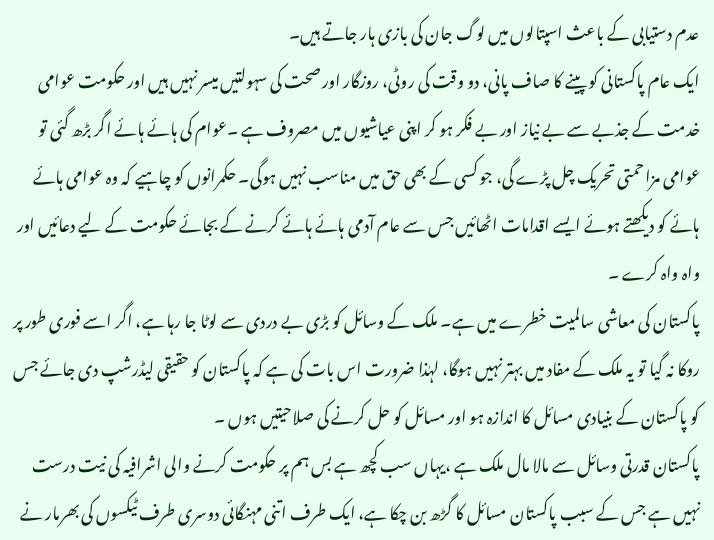عدم دستیابی کے باعث اسپتالوں میں لوگ جان کی بازی ہار جاتے ہیں۔
ایک عام پاکستانی کو پینے کا صاف پانی، دو وقت کی روٹی، روزگار اور صحت کی سہولتیں میسر نہیں ہیں اور حکومت عوامی خدمت کے جذبے سے بے نیاز اور بے فکر ہو کر اپنی عیاشیوں میں مصروف ہے ۔عوام کی ہائے ہائے اگر بڑھ گئی تو عوامی مزاحمتی تحریک چل پڑے گی، جو کسی کے بھی حق میں مناسب نہیں ہوگی۔ حکمرانوں کو چاہیے کہ وہ عوامی ہائے ہائے کو دیکھتے ہوئے ایسے اقدامات اٹھائیں جس سے عام آدمی ہائے ہائے کرنے کے بجائے حکومت کے لیے دعائیں اور واہ واہ کرے ۔
پاکستان کی معاشی سالمیت خطرے میں ہے۔ ملک کے وسائل کو بڑی بے دردی سے لوٹا جا رہا ہے، اگر اسے فوری طور پر روکا نہ گیا تو یہ ملک کے مفاد میں بہتر نہیں ہوگا، لہٰذا ضرورت اس بات کی ہے کہ پاکستان کو حقیقی لیڈرشپ دی جائے جس کو پاکستان کے بنیادی مسائل کا اندازہ ہو اور مسائل کو حل کرنے کی صلاحیتیں ہوں ۔
پاکستان قدرتی وسائل سے مالا مال ملک ہے ،یہاں سب کچھ ہے بس ہم پر حکومت کرنے والی اشرافیہ کی نیت درست نہیں ہے جس کے سبب پاکستان مسائل کا گڑھ بن چکا ہے، ایک طرف اتنی مہنگائی دوسری طرف ٹیکسوں کی بھرمار نے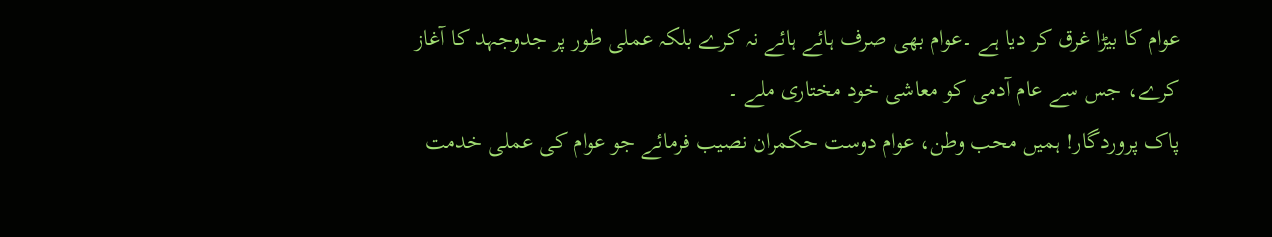عوام کا بیڑا غرق کر دیا ہے ۔عوام بھی صرف ہائے ہائے نہ کرے بلکہ عملی طور پر جدوجہد کا آغاز کرے، جس سے عام آدمی کو معاشی خود مختاری ملے ۔
پاک پروردگار! ہمیں محب وطن، عوام دوست حکمران نصیب فرمائے جو عوام کی عملی خدمت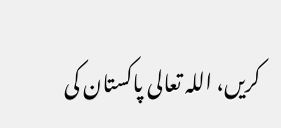کریں، اللہ تعالی پاکستان کی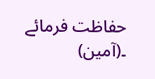حفاظت فرمائے ۔(آمین)